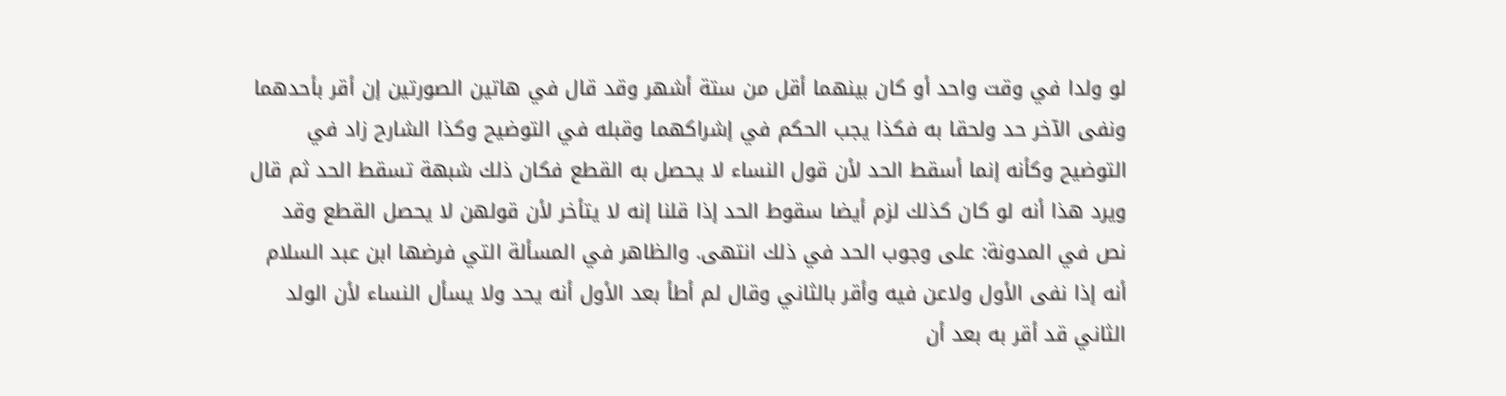لو ولدا في وقت واحد أو كان بينهما أقل من ستة أشهر وقد قال في هاتين الصورتين إن أقر بأحدهما ونفى الآخر حد ولحقا به فكذا يجب الحكم في إشراكهما وقبله في التوضيح وكذا الشارح زاد في التوضيح وكأنه إنما أسقط الحد لأن قول النساء لا يحصل به القطع فكان ذلك شبهة تسقط الحد ثم قال ويرد هذا أنه لو كان كذلك لزم أيضا سقوط الحد إذا قلنا إنه لا يتأخر لأن قولهن لا يحصل القطع وقد نص في المدونة: على وجوب الحد في ذلك انتهى. والظاهر في المسألة التي فرضها ابن عبد السلام أنه إذا نفى الأول ولاعن فيه وأقر بالثاني وقال لم أطأ بعد الأول أنه يحد ولا يسأل النساء لأن الولد الثاني قد أقر به بعد أن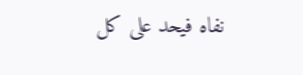نفاه فيحد على كل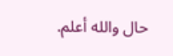حال والله أعلم.